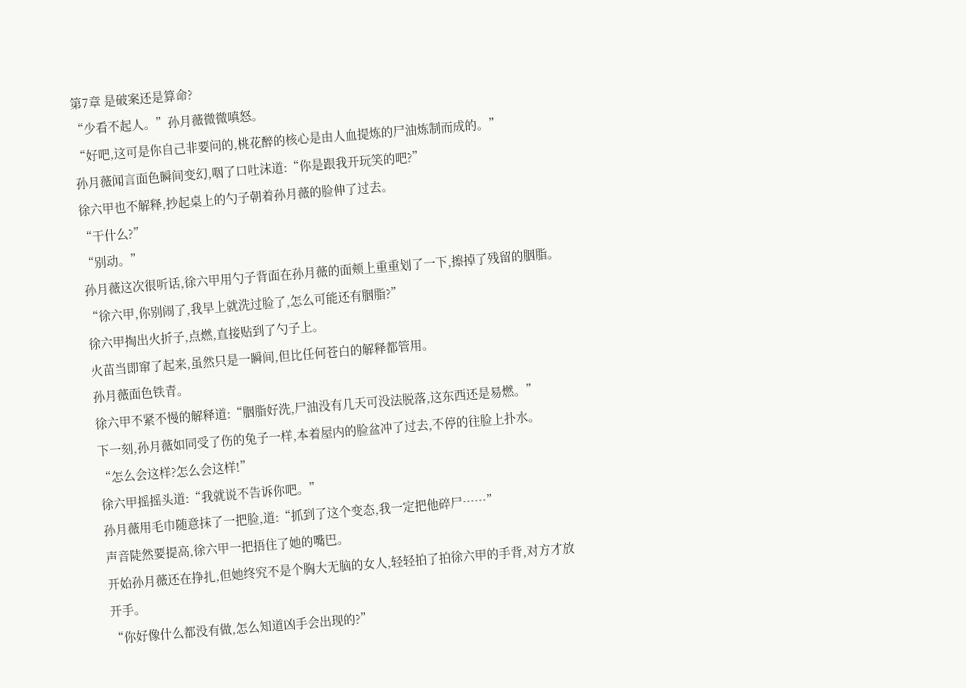第7章 是破案还是算命?
“少看不起人。”孙月薇微微嗔怒。
“好吧,这可是你自己非要问的,桃花醉的核心是由人血提炼的尸油炼制而成的。”
孙月薇闻言面色瞬间变幻,咽了口吐沫道:“你是跟我开玩笑的吧?”
徐六甲也不解释,抄起桌上的勺子朝着孙月薇的脸伸了过去。
“干什么?”
“别动。”
孙月薇这次很听话,徐六甲用勺子背面在孙月薇的面颊上重重划了一下,擦掉了残留的胭脂。
“徐六甲,你别闹了,我早上就洗过脸了,怎么可能还有胭脂?”
徐六甲掏出火折子,点燃,直接贴到了勺子上。
火苗当即窜了起来,虽然只是一瞬间,但比任何苍白的解释都管用。
孙月薇面色铁青。
徐六甲不紧不慢的解释道:“胭脂好洗,尸油没有几天可没法脱落,这东西还是易燃。”
下一刻,孙月薇如同受了伤的兔子一样,本着屋内的脸盆冲了过去,不停的往脸上扑水。
“怎么会这样?怎么会这样!”
徐六甲摇摇头道:“我就说不告诉你吧。”
孙月薇用毛巾随意抹了一把脸,道:“抓到了这个变态,我一定把他碎尸……”
声音陡然要提高,徐六甲一把捂住了她的嘴巴。
开始孙月薇还在挣扎,但她终究不是个胸大无脑的女人,轻轻拍了拍徐六甲的手背,对方才放开手。
“你好像什么都没有做,怎么知道凶手会出现的?”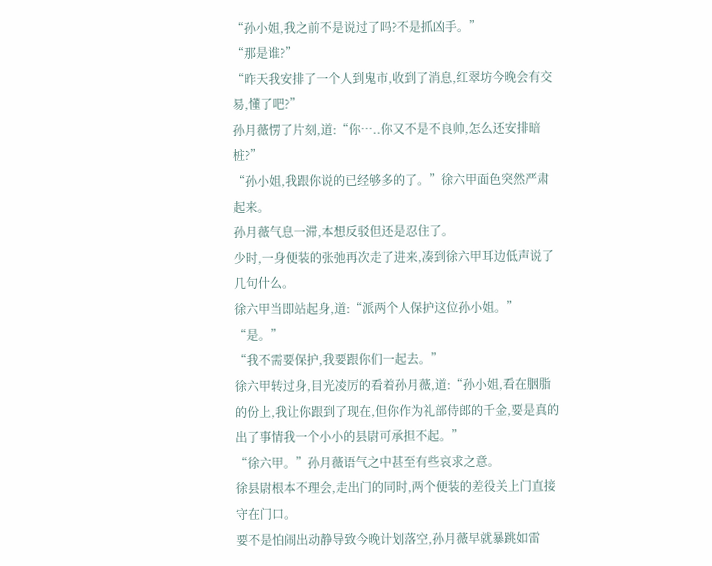“孙小姐,我之前不是说过了吗?不是抓凶手。”
“那是谁?”
“昨天我安排了一个人到鬼市,收到了消息,红翠坊今晚会有交易,懂了吧?”
孙月薇愣了片刻,道:“你…..你又不是不良帅,怎么还安排暗桩?”
“孙小姐,我跟你说的已经够多的了。”徐六甲面色突然严肃起来。
孙月薇气息一滞,本想反驳但还是忍住了。
少时,一身便装的张弛再次走了进来,凑到徐六甲耳边低声说了几句什么。
徐六甲当即站起身,道:“派两个人保护这位孙小姐。”
“是。”
“我不需要保护,我要跟你们一起去。”
徐六甲转过身,目光凌厉的看着孙月薇,道:“孙小姐,看在胭脂的份上,我让你跟到了现在,但你作为礼部侍郎的千金,要是真的出了事情我一个小小的县尉可承担不起。”
“徐六甲。”孙月薇语气之中甚至有些哀求之意。
徐县尉根本不理会,走出门的同时,两个便装的差役关上门直接守在门口。
要不是怕闹出动静导致今晚计划落空,孙月薇早就暴跳如雷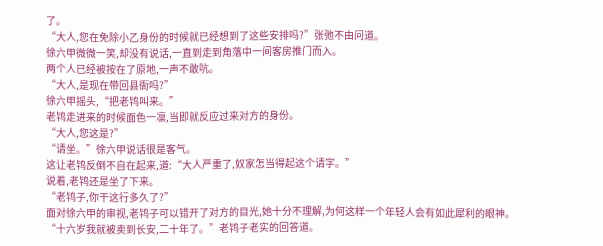了。
“大人,您在免除小乙身份的时候就已经想到了这些安排吗?”张弛不由问道。
徐六甲微微一笑,却没有说话,一直到走到角落中一间客房推门而入。
两个人已经被按在了原地,一声不敢吭。
“大人,是现在带回县衙吗?”
徐六甲摇头,“把老鸨叫来。”
老鸨走进来的时候面色一凛,当即就反应过来对方的身份。
“大人,您这是?”
“请坐。”徐六甲说话很是客气。
这让老鸨反倒不自在起来,道:“大人严重了,奴家怎当得起这个请字。”
说着,老鸨还是坐了下来。
“老鸨子,你干这行多久了?”
面对徐六甲的审视,老鸨子可以错开了对方的目光,她十分不理解,为何这样一个年轻人会有如此犀利的眼神。
“十六岁我就被卖到长安,二十年了。”老鸨子老实的回答道。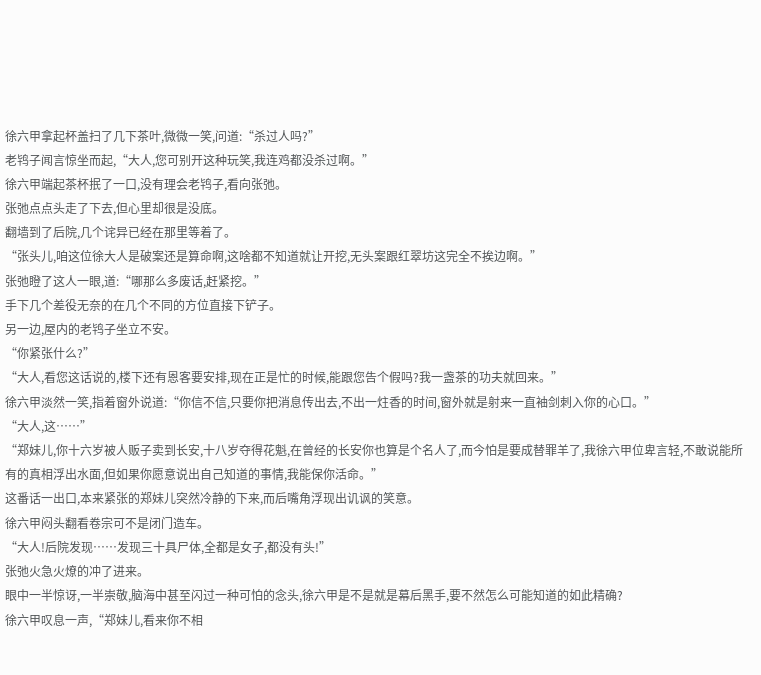徐六甲拿起杯盖扫了几下茶叶,微微一笑,问道:“杀过人吗?”
老鸨子闻言惊坐而起,“大人,您可别开这种玩笑,我连鸡都没杀过啊。”
徐六甲端起茶杯抿了一口,没有理会老鸨子,看向张弛。
张弛点点头走了下去,但心里却很是没底。
翻墙到了后院,几个诧异已经在那里等着了。
“张头儿,咱这位徐大人是破案还是算命啊,这啥都不知道就让开挖,无头案跟红翠坊这完全不挨边啊。”
张弛瞪了这人一眼,道:“哪那么多废话,赶紧挖。”
手下几个差役无奈的在几个不同的方位直接下铲子。
另一边,屋内的老鸨子坐立不安。
“你紧张什么?”
“大人,看您这话说的,楼下还有恩客要安排,现在正是忙的时候,能跟您告个假吗?我一盏茶的功夫就回来。”
徐六甲淡然一笑,指着窗外说道:“你信不信,只要你把消息传出去,不出一炷香的时间,窗外就是射来一直袖剑刺入你的心口。”
“大人,这……”
“郑妹儿,你十六岁被人贩子卖到长安,十八岁夺得花魁,在曾经的长安你也算是个名人了,而今怕是要成替罪羊了,我徐六甲位卑言轻,不敢说能所有的真相浮出水面,但如果你愿意说出自己知道的事情,我能保你活命。”
这番话一出口,本来紧张的郑妹儿突然冷静的下来,而后嘴角浮现出讥讽的笑意。
徐六甲闷头翻看卷宗可不是闭门造车。
“大人!后院发现……发现三十具尸体,全都是女子,都没有头!”
张弛火急火燎的冲了进来。
眼中一半惊讶,一半崇敬,脑海中甚至闪过一种可怕的念头,徐六甲是不是就是幕后黑手,要不然怎么可能知道的如此精确?
徐六甲叹息一声,“郑妹儿,看来你不相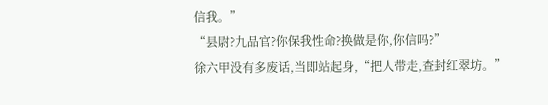信我。”
“县尉?九品官?你保我性命?换做是你,你信吗?”
徐六甲没有多废话,当即站起身,“把人带走,查封红翠坊。”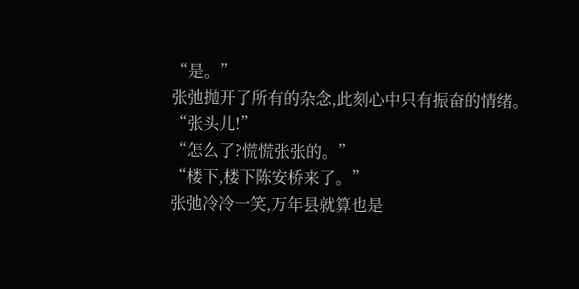“是。”
张弛抛开了所有的杂念,此刻心中只有振奋的情绪。
“张头儿!”
“怎么了?慌慌张张的。”
“楼下,楼下陈安桥来了。”
张弛冷冷一笑,万年县就算也是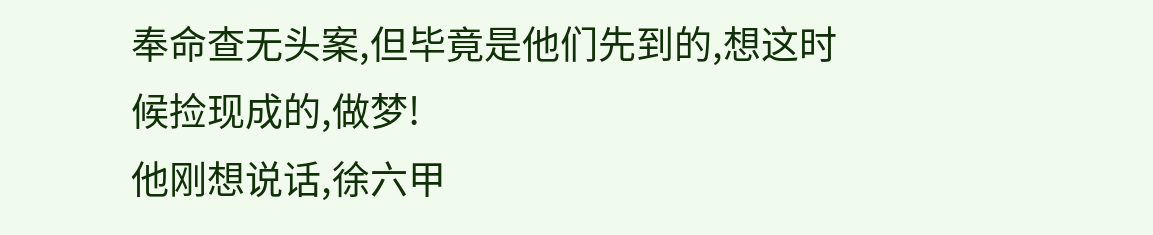奉命查无头案,但毕竟是他们先到的,想这时候捡现成的,做梦!
他刚想说话,徐六甲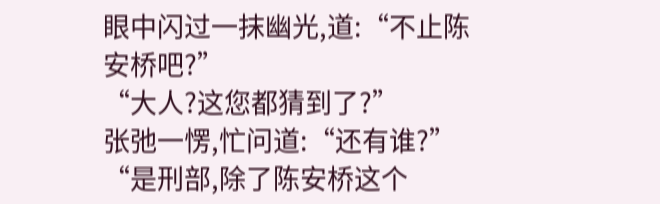眼中闪过一抹幽光,道:“不止陈安桥吧?”
“大人?这您都猜到了?”
张弛一愣,忙问道:“还有谁?”
“是刑部,除了陈安桥这个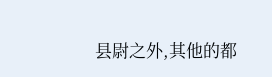县尉之外,其他的都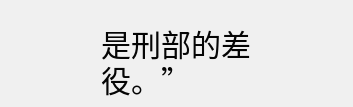是刑部的差役。”